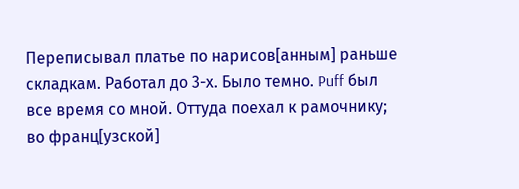Переписывал платье по нарисов[анным] раньше складкам. Работал до 3-х. Было темно. Puff был все время со мной. Оттуда поехал к рамочнику; во франц[узской]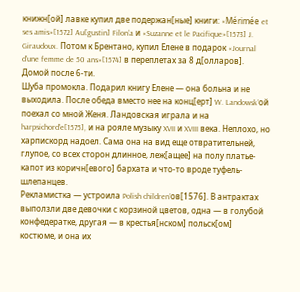книжн[ой] лавке купил две подержан[ные] книги: «Mérimée et ses amis»[1572] Au[gustin] Filon’a и «Suzanne et le Pacifique»[1573] J. Giraudoux. Потом к Брентано, купил Елене в подарок «Journal d’une femme de 50 ans»[1574] в переплетах за 8 д[олларов]. Домой после 6-ти.
Шуба промокла. Подарил книгу Елене — она больна и не выходила. После обеда вместо нее на конц[ерт] W. Landowsk’ой поехал со мной Женя. Ландовская играла и на harpsichord’e[1575], и на рояле музыку XVII и XVIII века. Неплохо, но харпискорд надоел. Сама она на вид еще отвратительней, глупое, со всех сторон длинное, леж[ащее] на полу платье-капот из коричн[евого] бархата и что-то вроде туфель-шлепанцев.
Рекламистка — устроила Polish children’ов[1576]. В антрактах выползли две девочки с корзиной цветов, одна — в голубой конфедератке, другая — в крестья[нском] польск[ом] костюме, и она их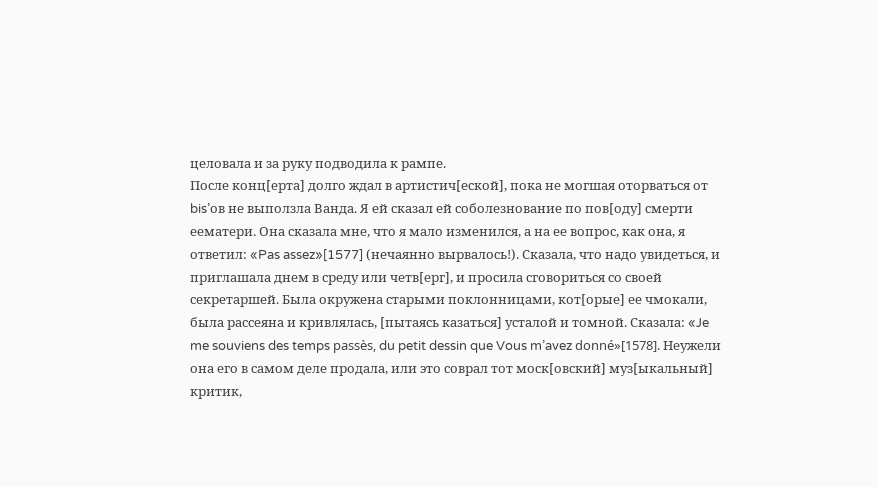целовала и за руку подводила к рампе.
После конц[ерта] долго ждал в артистич[еской], пока не могшая оторваться от bis’ов не выползла Ванда. Я ей сказал ей соболезнование по пов[оду] смерти еематери. Она сказала мне, что я мало изменился, а на ее вопрос, как она, я ответил: «Pas assez»[1577] (нечаянно вырвалось!). Сказала, что надо увидеться, и приглашала днем в среду или четв[ерг], и просила сговориться со своей секретаршей. Была окружена старыми поклонницами, кот[орые] ее чмокали, была рассеяна и кривлялась, [пытаясь казаться] усталой и томной. Сказала: «Je me souviens des temps passès, du petit dessin que Vous m’avez donné»[1578]. Неужели она его в самом деле продала, или это соврал тот моск[овский] муз[ыкальный] критик,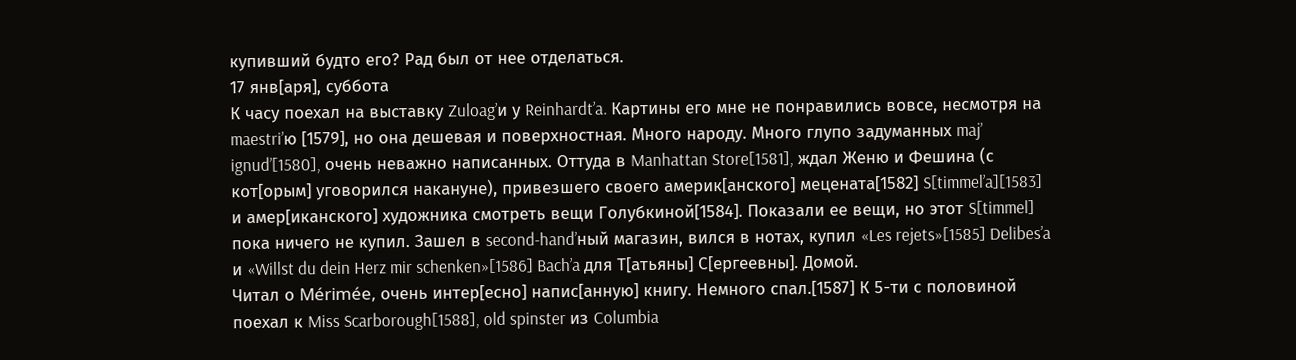купивший будто его? Рад был от нее отделаться.
17 янв[аря], суббота
К часу поехал на выставку Zuloag’и у Reinhardt’a. Картины его мне не понравились вовсе, несмотря на maestri’ю [1579], но она дешевая и поверхностная. Много народу. Много глупо задуманных maj’ ignud’[1580], очень неважно написанных. Оттуда в Manhattan Store[1581], ждал Женю и Фешина (с кот[орым] уговорился накануне), привезшего своего америк[анского] мецената[1582] S[timmel’a][1583] и амер[иканского] художника смотреть вещи Голубкиной[1584]. Показали ее вещи, но этот S[timmel] пока ничего не купил. Зашел в second-hand’ный магазин, вился в нотах, купил «Les rejets»[1585] Delibes’a и «Willst du dein Herz mir schenken»[1586] Bach’a для Т[атьяны] С[ергеевны]. Домой.
Читал о Mérimée, очень интер[есно] напис[анную] книгу. Немного спал.[1587] К 5-ти с половиной поехал к Miss Scarborough[1588], old spinster из Columbia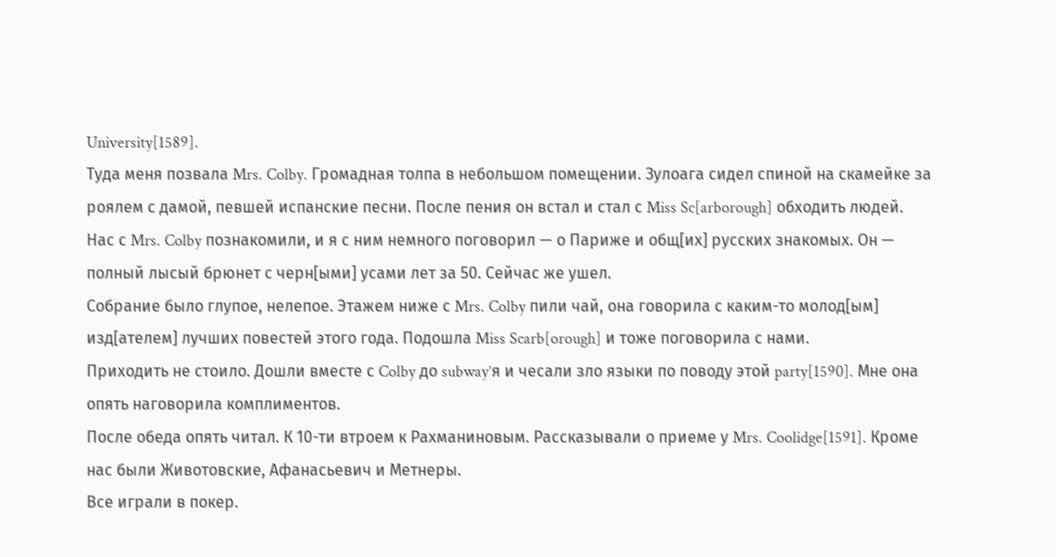University[1589].
Туда меня позвала Mrs. Colby. Громадная толпа в небольшом помещении. Зулоага сидел спиной на скамейке за роялем с дамой, певшей испанские песни. После пения он встал и стал с Miss Sc[arborough] обходить людей. Нас с Mrs. Colby познакомили, и я с ним немного поговорил — о Париже и общ[их] русских знакомых. Он — полный лысый брюнет с черн[ыми] усами лет за 50. Сейчас же ушел.
Собрание было глупое, нелепое. Этажем ниже с Mrs. Colby пили чай, она говорила с каким-то молод[ым] изд[ателем] лучших повестей этого года. Подошла Miss Scarb[orough] и тоже поговорила с нами.
Приходить не стоило. Дошли вместе с Colby до subway’я и чесали зло языки по поводу этой party[1590]. Мне она опять наговорила комплиментов.
После обеда опять читал. К 10-ти втроем к Рахманиновым. Рассказывали о приеме у Mrs. Coolidge[1591]. Кроме нас были Животовские, Афанасьевич и Метнеры.
Все играли в покер.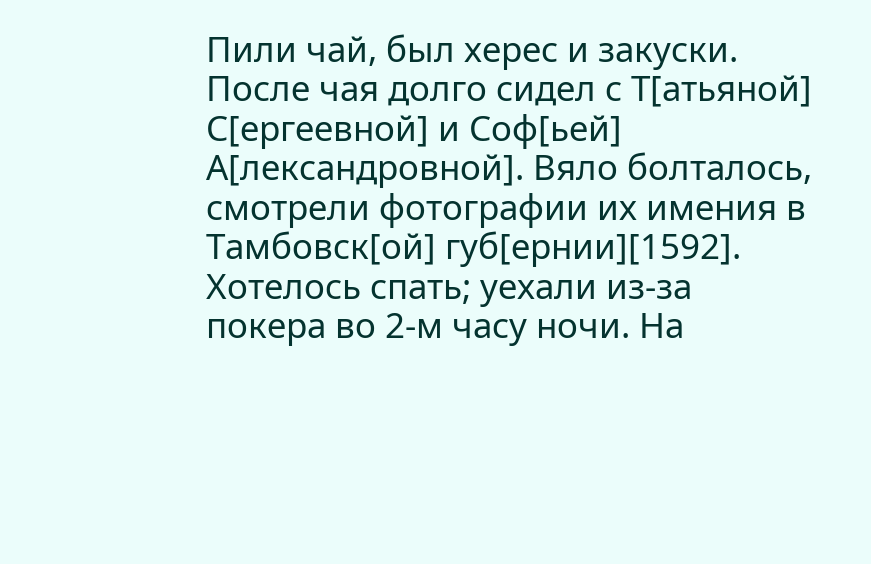Пили чай, был херес и закуски. После чая долго сидел с Т[атьяной] С[ергеевной] и Соф[ьей] А[лександровной]. Вяло болталось, смотрели фотографии их имения в Тамбовск[ой] губ[ернии][1592]. Хотелось спать; уехали из-за покера во 2-м часу ночи. На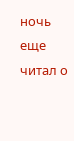ночь еще читал о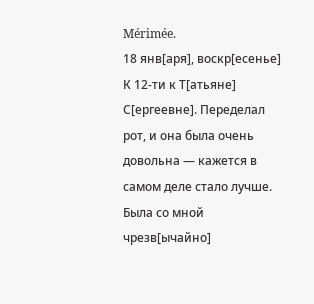Mérimée.
18 янв[аря], воскр[есенье]
К 12-ти к Т[атьяне] С[ергеевне]. Переделал рот, и она была очень довольна — кажется в самом деле стало лучше. Была со мной чрезв[ычайно]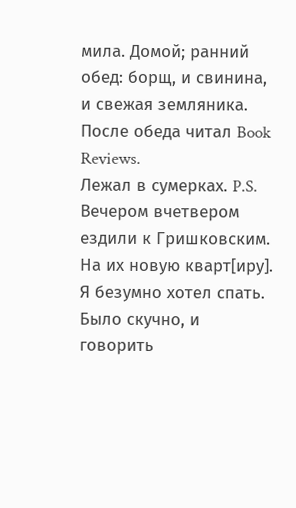мила. Домой; ранний обед: борщ, и свинина, и свежая земляника. После обеда читал Book Reviews.
Лежал в сумерках. P.S.
Вечером вчетвером ездили к Гришковским. На их новую кварт[иру]. Я безумно хотел спать. Было скучно, и говорить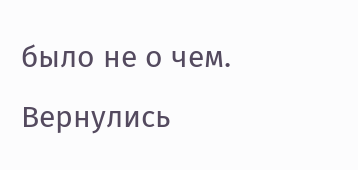было не о чем. Вернулись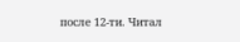после 12-ти. Читал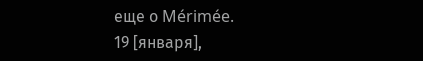еще о Mérimée.
19 [января],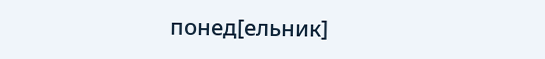понед[ельник]